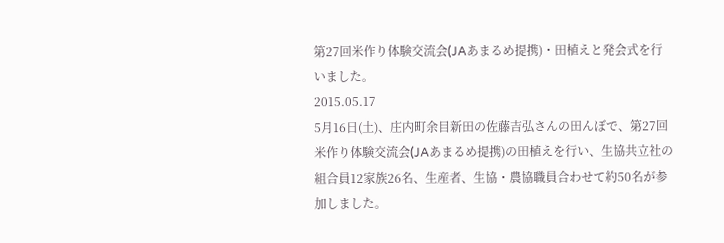第27回米作り体験交流会(JAあまるめ提携)・田植えと発会式を行いました。
2015.05.17
5月16日(土)、庄内町余目新田の佐藤吉弘さんの田んぼで、第27回米作り体験交流会(JAあまるめ提携)の田植えを行い、生協共立社の組合員12家族26名、生産者、生協・農協職員合わせて約50名が参加しました。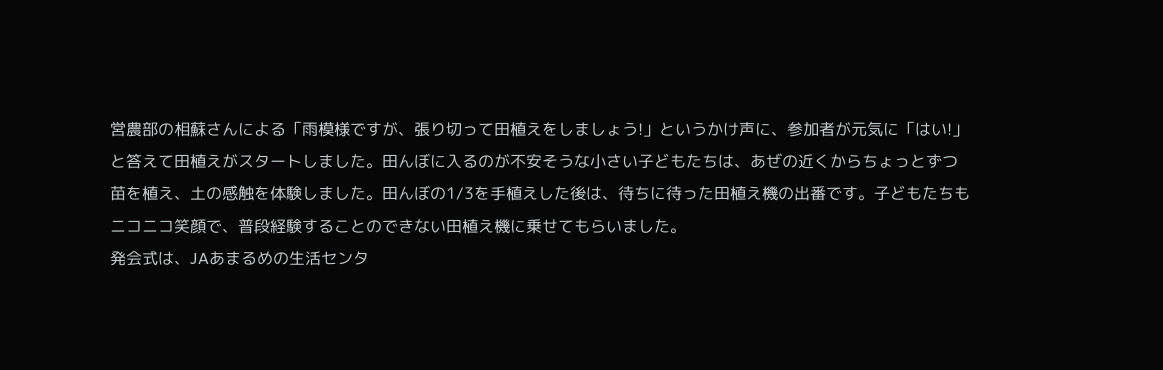営農部の相蘇さんによる「雨模様ですが、張り切って田植えをしましょう!」というかけ声に、参加者が元気に「はい!」と答えて田植えがスタートしました。田んぼに入るのが不安そうな小さい子どもたちは、あぜの近くからちょっとずつ苗を植え、土の感触を体験しました。田んぼの1/3を手植えした後は、待ちに待った田植え機の出番です。子どもたちもニコニコ笑顔で、普段経験することのできない田植え機に乗せてもらいました。
発会式は、JAあまるめの生活センタ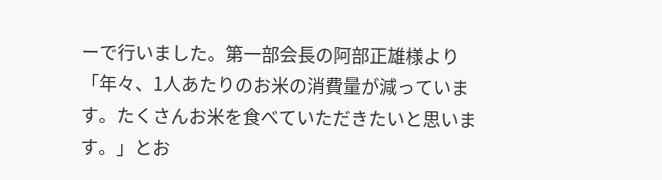ーで行いました。第一部会長の阿部正雄様より「年々、1人あたりのお米の消費量が減っています。たくさんお米を食べていただきたいと思います。」とお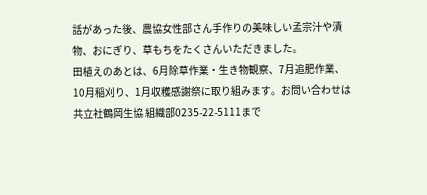話があった後、農協女性部さん手作りの美味しい孟宗汁や漬物、おにぎり、草もちをたくさんいただきました。
田植えのあとは、6月除草作業・生き物観察、7月追肥作業、10月稲刈り、1月収穫感謝祭に取り組みます。お問い合わせは共立社鶴岡生協 組織部0235-22-5111まで